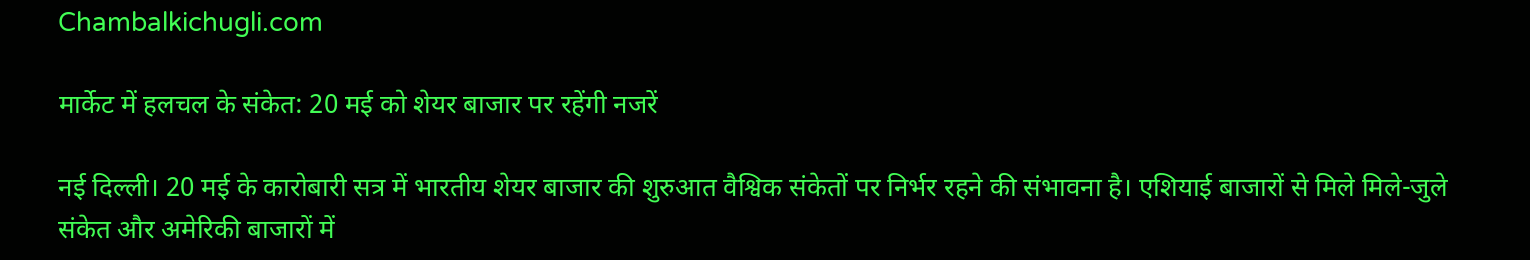Chambalkichugli.com

मार्केट में हलचल के संकेत: 20 मई को शेयर बाजार पर रहेंगी नजरें

नई दिल्ली। 20 मई के कारोबारी सत्र में भारतीय शेयर बाजार की शुरुआत वैश्विक संकेतों पर निर्भर रहने की संभावना है। एशियाई बाजारों से मिले मिले-जुले संकेत और अमेरिकी बाजारों में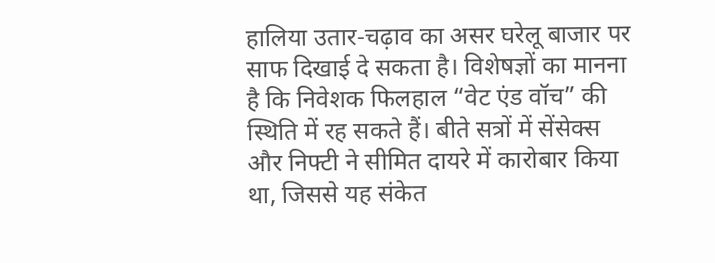हालिया उतार-चढ़ाव का असर घरेलू बाजार पर साफ दिखाई दे सकता है। विशेषज्ञों का मानना है कि निवेशक फिलहाल “वेट एंड वॉच” की स्थिति में रह सकते हैं। बीते सत्रों में सेंसेक्स और निफ्टी ने सीमित दायरे में कारोबार किया था, जिससे यह संकेत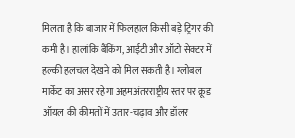मिलता है कि बाजार में फिलहाल किसी बड़े ट्रिगर की कमी है। हालांकि बैंकिंग, आईटी और ऑटो सेक्टर में हल्की हलचल देखने को मिल सकती है। ग्लोबल मार्केट का असर रहेगा अहमअंतरराष्ट्रीय स्तर पर क्रूड ऑयल की कीमतों में उतार-चढ़ाव और डॉलर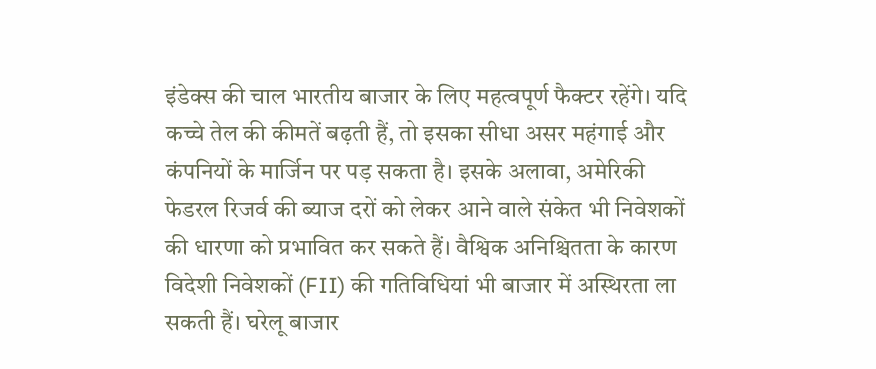इंडेक्स की चाल भारतीय बाजार के लिए महत्वपूर्ण फैक्टर रहेंगे। यदि कच्चे तेल की कीमतें बढ़ती हैं, तो इसका सीधा असर महंगाई और कंपनियों के मार्जिन पर पड़ सकता है। इसके अलावा, अमेरिकी फेडरल रिजर्व की ब्याज दरों को लेकर आने वाले संकेत भी निवेशकों की धारणा को प्रभावित कर सकते हैं। वैश्विक अनिश्चितता के कारण विदेशी निवेशकों (FII) की गतिविधियां भी बाजार में अस्थिरता ला सकती हैं। घरेलू बाजार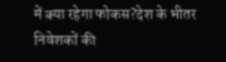में क्या रहेगा फोकस?देश के भीतर निवेशकों की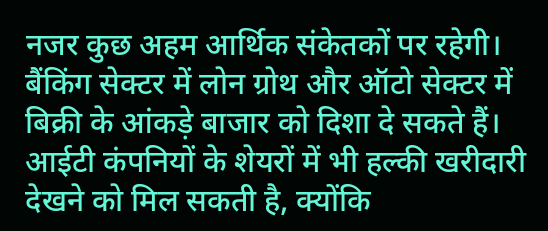नजर कुछ अहम आर्थिक संकेतकों पर रहेगी। बैंकिंग सेक्टर में लोन ग्रोथ और ऑटो सेक्टर में बिक्री के आंकड़े बाजार को दिशा दे सकते हैं। आईटी कंपनियों के शेयरों में भी हल्की खरीदारी देखने को मिल सकती है, क्योंकि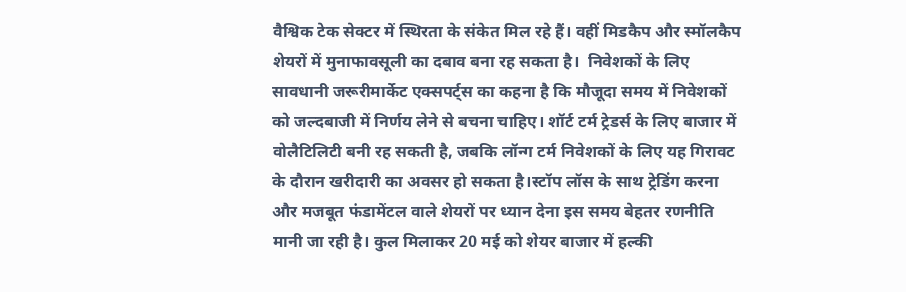वैश्विक टेक सेक्टर में स्थिरता के संकेत मिल रहे हैं। वहीं मिडकैप और स्मॉलकैप शेयरों में मुनाफावसूली का दबाव बना रह सकता है।  निवेशकों के लिए सावधानी जरूरीमार्केट एक्सपर्ट्स का कहना है कि मौजूदा समय में निवेशकों को जल्दबाजी में निर्णय लेने से बचना चाहिए। शॉर्ट टर्म ट्रेडर्स के लिए बाजार में वोलैटिलिटी बनी रह सकती है, जबकि लॉन्ग टर्म निवेशकों के लिए यह गिरावट के दौरान खरीदारी का अवसर हो सकता है।स्टॉप लॉस के साथ ट्रेडिंग करना और मजबूत फंडामेंटल वाले शेयरों पर ध्यान देना इस समय बेहतर रणनीति मानी जा रही है। कुल मिलाकर 20 मई को शेयर बाजार में हल्की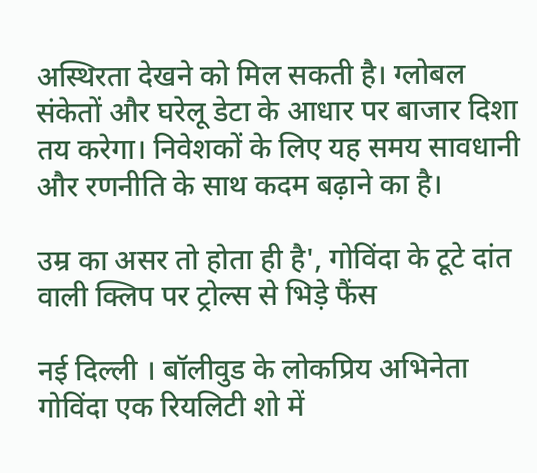अस्थिरता देखने को मिल सकती है। ग्लोबल संकेतों और घरेलू डेटा के आधार पर बाजार दिशा तय करेगा। निवेशकों के लिए यह समय सावधानी और रणनीति के साथ कदम बढ़ाने का है।

उम्र का असर तो होता ही है', गोविंदा के टूटे दांत वाली क्लिप पर ट्रोल्स से भिड़े फैंस

नई दिल्ली । बॉलीवुड के लोकप्रिय अभिनेता गोविंदा एक रियलिटी शो में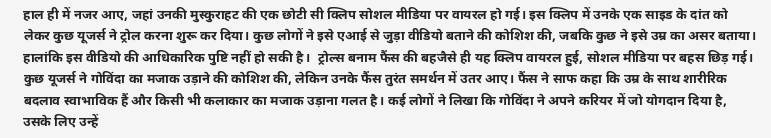हाल ही में नजर आए, जहां उनकी मुस्कुराहट की एक छोटी सी क्लिप सोशल मीडिया पर वायरल हो गई। इस क्लिप में उनके एक साइड के दांत को लेकर कुछ यूजर्स ने ट्रोल करना शुरू कर दिया। कुछ लोगों ने इसे एआई से जुड़ा वीडियो बताने की कोशिश की, जबकि कुछ ने इसे उम्र का असर बताया। हालांकि इस वीडियो की आधिकारिक पुष्टि नहीं हो सकी है।  ट्रोल्स बनाम फैंस की बहजैसे ही यह क्लिप वायरल हुई, सोशल मीडिया पर बहस छिड़ गई। कुछ यूजर्स ने गोविंदा का मजाक उड़ाने की कोशिश की, लेकिन उनके फैंस तुरंत समर्थन में उतर आए। फैंस ने साफ कहा कि उम्र के साथ शारीरिक बदलाव स्वाभाविक हैं और किसी भी कलाकार का मजाक उड़ाना गलत है। कई लोगों ने लिखा कि गोविंदा ने अपने करियर में जो योगदान दिया है, उसके लिए उन्हें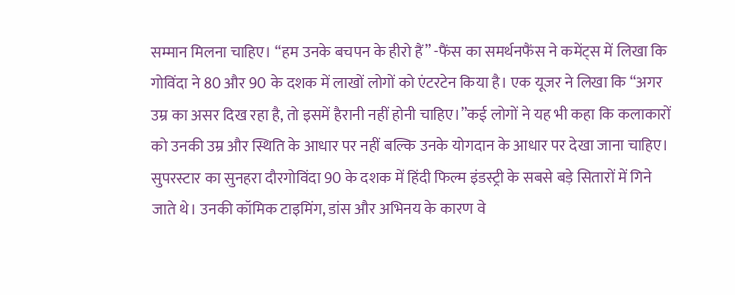सम्मान मिलना चाहिए। “हम उनके बचपन के हीरो हैं” -फैंस का समर्थनफैंस ने कमेंट्स में लिखा कि गोविंदा ने 80 और 90 के दशक में लाखों लोगों को एंटरटेन किया है। एक यूजर ने लिखा कि “अगर उम्र का असर दिख रहा है, तो इसमें हैरानी नहीं होनी चाहिए।”कई लोगों ने यह भी कहा कि कलाकारों को उनकी उम्र और स्थिति के आधार पर नहीं बल्कि उनके योगदान के आधार पर देखा जाना चाहिए। सुपरस्टार का सुनहरा दौरगोविंदा 90 के दशक में हिंदी फिल्म इंडस्ट्री के सबसे बड़े सितारों में गिने जाते थे। उनकी कॉमिक टाइमिंग, डांस और अभिनय के कारण वे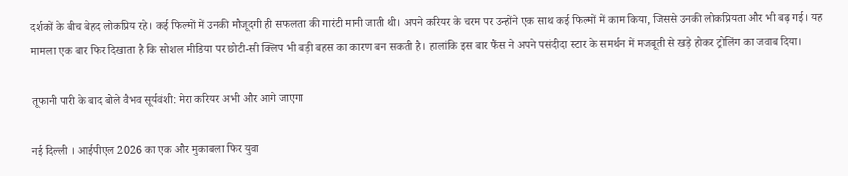दर्शकों के बीच बेहद लोकप्रिय रहे। कई फिल्मों में उनकी मौजूदगी ही सफलता की गारंटी मानी जाती थी। अपने करियर के चरम पर उन्होंने एक साथ कई फिल्मों में काम किया, जिससे उनकी लोकप्रियता और भी बढ़ गई। यह मामला एक बार फिर दिखाता है कि सोशल मीडिया पर छोटी-सी क्लिप भी बड़ी बहस का कारण बन सकती है। हालांकि इस बार फैंस ने अपने पसंदीदा स्टार के समर्थन में मजबूती से खड़े होकर ट्रोलिंग का जवाब दिया।

तूफानी पारी के बाद बोले वैभव सूर्यवंशी: मेरा करियर अभी और आगे जाएगा

नई दिल्ली । आईपीएल 2026 का एक और मुकाबला फिर युवा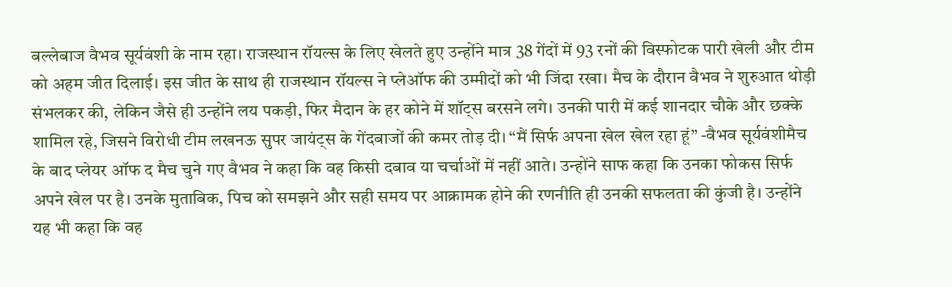बल्लेबाज वैभव सूर्यवंशी के नाम रहा। राजस्थान रॉयल्स के लिए खेलते हुए उन्होंने मात्र 38 गेंदों में 93 रनों की विस्फोटक पारी खेली और टीम को अहम जीत दिलाई। इस जीत के साथ ही राजस्थान रॉयल्स ने प्लेऑफ की उम्मीदों को भी जिंदा रखा। मैच के दौरान वैभव ने शुरुआत थोड़ी संभलकर की, लेकिन जैसे ही उन्होंने लय पकड़ी, फिर मैदान के हर कोने में शॉट्स बरसने लगे। उनकी पारी में कई शानदार चौके और छक्के शामिल रहे, जिसने विरोधी टीम लखनऊ सुपर जायंट्स के गेंदबाजों की कमर तोड़ दी। “मैं सिर्फ अपना खेल खेल रहा हूं” -वैभव सूर्यवंशीमैच के बाद प्लेयर ऑफ द मैच चुने गए वैभव ने कहा कि वह किसी दबाव या चर्चाओं में नहीं आते। उन्होंने साफ कहा कि उनका फोकस सिर्फ अपने खेल पर है। उनके मुताबिक, पिच को समझने और सही समय पर आक्रामक होने की रणनीति ही उनकी सफलता की कुंजी है। उन्होंने यह भी कहा कि वह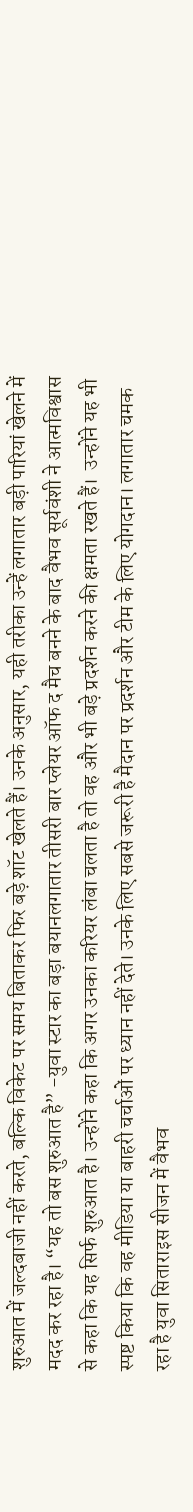शुरुआत में जल्दबाजी नहीं करते, बल्कि विकेट पर समय बिताकर फिर बड़े शॉट खेलते हैं। उनके अनुसार, यही तरीका उन्हें लगातार बड़ी पारियां खेलने में मदद कर रहा है। “यह तो बस शुरुआत है” -युवा स्टार का बड़ा बयानलगातार तीसरी बार प्लेयर ऑफ द मैच बनने के बाद वैभव सूर्यवंशी ने आत्मविश्वास से कहा कि यह सिर्फ शुरुआत है। उन्होंने कहा कि अगर उनका करियर लंबा चलता है तो वह और भी बड़े प्रदर्शन करने की क्षमता रखते हैं।  उन्होंने यह भी स्पष्ट किया कि वह मीडिया या बाहरी चर्चाओं पर ध्यान नहीं देते। उनके लिए सबसे जरूरी है मैदान पर प्रदर्शन और टीम के लिए योगदान। लगातार चमक रहा है युवा सिताराइस सीजन में वैभव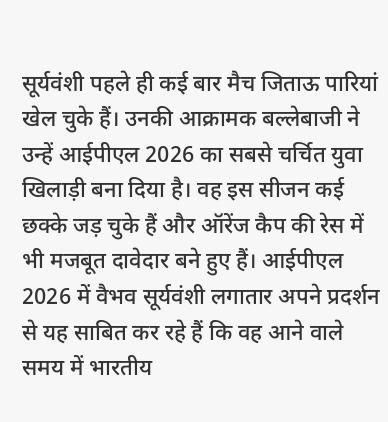सूर्यवंशी पहले ही कई बार मैच जिताऊ पारियां खेल चुके हैं। उनकी आक्रामक बल्लेबाजी ने उन्हें आईपीएल 2026 का सबसे चर्चित युवा खिलाड़ी बना दिया है। वह इस सीजन कई छक्के जड़ चुके हैं और ऑरेंज कैप की रेस में भी मजबूत दावेदार बने हुए हैं। आईपीएल 2026 में वैभव सूर्यवंशी लगातार अपने प्रदर्शन से यह साबित कर रहे हैं कि वह आने वाले समय में भारतीय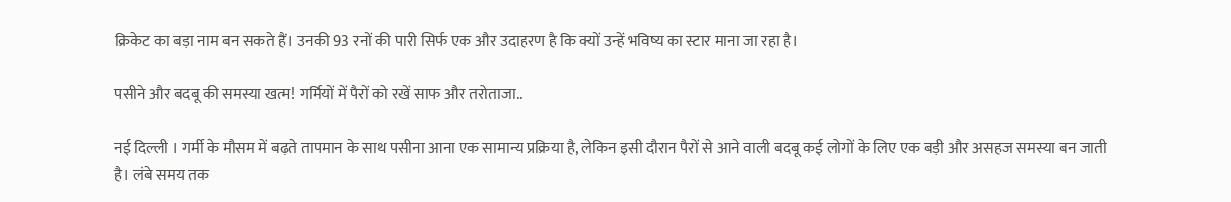क्रिकेट का बड़ा नाम बन सकते हैं। उनकी 93 रनों की पारी सिर्फ एक और उदाहरण है कि क्यों उन्हें भविष्य का स्टार माना जा रहा है।

पसीने और बदबू की समस्या खत्म! गर्मियों में पैरों को रखें साफ और तरोताजा..

नई दिल्ली । गर्मी के मौसम में बढ़ते तापमान के साथ पसीना आना एक सामान्य प्रक्रिया है, लेकिन इसी दौरान पैरों से आने वाली बदबू कई लोगों के लिए एक बड़ी और असहज समस्या बन जाती है। लंबे समय तक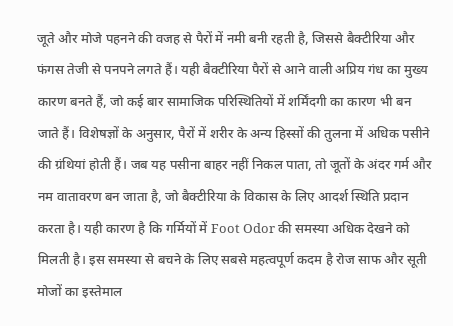जूते और मोजे पहनने की वजह से पैरों में नमी बनी रहती है, जिससे बैक्टीरिया और फंगस तेजी से पनपने लगते हैं। यही बैक्टीरिया पैरों से आने वाली अप्रिय गंध का मुख्य कारण बनते हैं, जो कई बार सामाजिक परिस्थितियों में शर्मिंदगी का कारण भी बन जाते हैं। विशेषज्ञों के अनुसार, पैरों में शरीर के अन्य हिस्सों की तुलना में अधिक पसीने की ग्रंथियां होती हैं। जब यह पसीना बाहर नहीं निकल पाता, तो जूतों के अंदर गर्म और नम वातावरण बन जाता है, जो बैक्टीरिया के विकास के लिए आदर्श स्थिति प्रदान करता है। यही कारण है कि गर्मियों में Foot Odor की समस्या अधिक देखने को मिलती है। इस समस्या से बचने के लिए सबसे महत्वपूर्ण कदम है रोज साफ और सूती मोजों का इस्तेमाल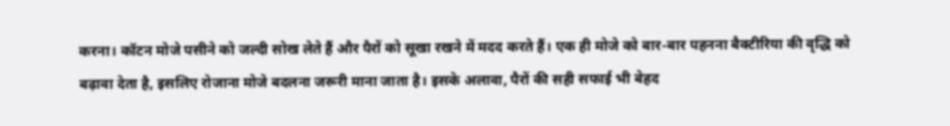करना। कॉटन मोजे पसीने को जल्दी सोख लेते हैं और पैरों को सूखा रखने में मदद करते हैं। एक ही मोजे को बार-बार पहनना बैक्टीरिया की वृद्धि को बढ़ावा देता है, इसलिए रोजाना मोजे बदलना जरूरी माना जाता है। इसके अलावा, पैरों की सही सफाई भी बेहद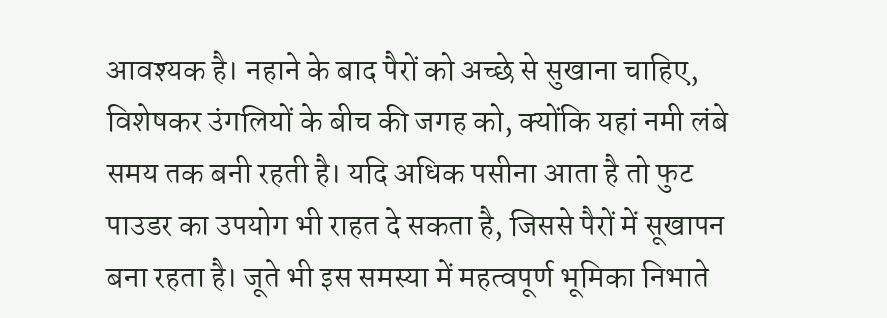आवश्यक है। नहाने के बाद पैरों को अच्छे से सुखाना चाहिए, विशेषकर उंगलियों के बीच की जगह को, क्योंकि यहां नमी लंबे समय तक बनी रहती है। यदि अधिक पसीना आता है तो फुट पाउडर का उपयोग भी राहत दे सकता है, जिससे पैरों में सूखापन बना रहता है। जूते भी इस समस्या में महत्वपूर्ण भूमिका निभाते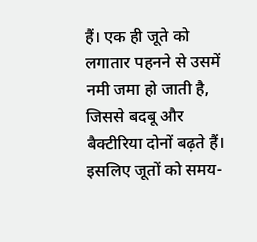हैं। एक ही जूते को लगातार पहनने से उसमें नमी जमा हो जाती है, जिससे बदबू और बैक्टीरिया दोनों बढ़ते हैं। इसलिए जूतों को समय-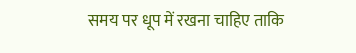समय पर धूप में रखना चाहिए ताकि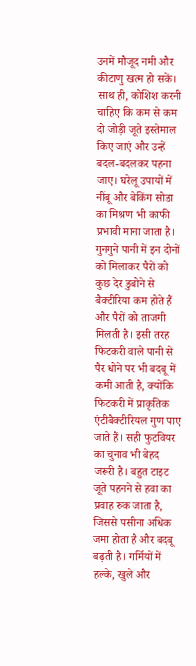उनमें मौजूद नमी और कीटाणु खत्म हो सकें। साथ ही, कोशिश करनी चाहिए कि कम से कम दो जोड़ी जूते इस्तेमाल किए जाएं और उन्हें बदल-बदलकर पहना जाए। घरेलू उपायों में नींबू और बेकिंग सोडा का मिश्रण भी काफी प्रभावी माना जाता है। गुनगुने पानी में इन दोनों को मिलाकर पैरों को कुछ देर डुबोने से बैक्टीरिया कम होते हैं और पैरों को ताजगी मिलती है। इसी तरह फिटकरी वाले पानी से पैर धोने पर भी बदबू में कमी आती है, क्योंकि फिटकरी में प्राकृतिक एंटीबैक्टीरियल गुण पाए जाते हैं। सही फुटवियर का चुनाव भी बेहद जरूरी है। बहुत टाइट जूते पहनने से हवा का प्रवाह रुक जाता है, जिससे पसीना अधिक जमा होता है और बदबू बढ़ती है। गर्मियों में हल्के, खुले और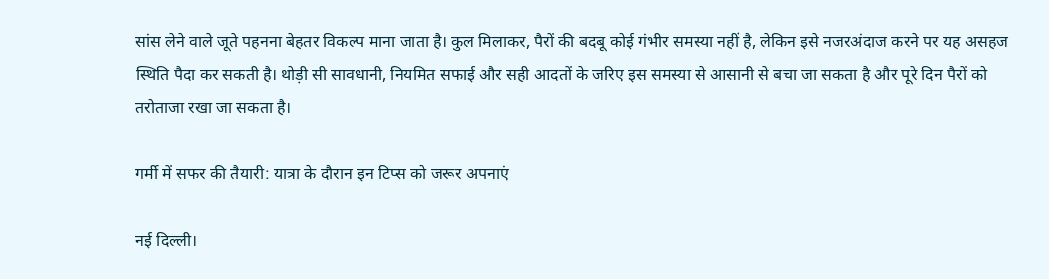सांस लेने वाले जूते पहनना बेहतर विकल्प माना जाता है। कुल मिलाकर, पैरों की बदबू कोई गंभीर समस्या नहीं है, लेकिन इसे नजरअंदाज करने पर यह असहज स्थिति पैदा कर सकती है। थोड़ी सी सावधानी, नियमित सफाई और सही आदतों के जरिए इस समस्या से आसानी से बचा जा सकता है और पूरे दिन पैरों को तरोताजा रखा जा सकता है।

गर्मी में सफर की तैयारी: यात्रा के दौरान इन टिप्स को जरूर अपनाएं

नई दिल्ली।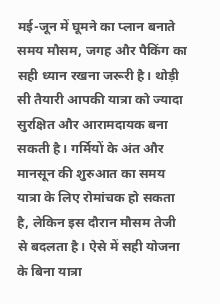मई-जून में घूमने का प्लान बनाते समय मौसम, जगह और पैकिंग का सही ध्यान रखना जरूरी है। थोड़ी सी तैयारी आपकी यात्रा को ज्यादा सुरक्षित और आरामदायक बना सकती है। गर्मियों के अंत और मानसून की शुरुआत का समय यात्रा के लिए रोमांचक हो सकता है, लेकिन इस दौरान मौसम तेजी से बदलता है। ऐसे में सही योजना के बिना यात्रा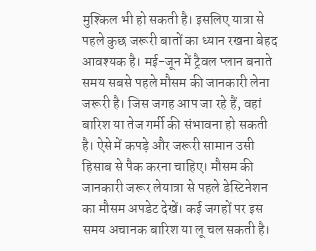मुश्किल भी हो सकती है। इसलिए यात्रा से पहले कुछ जरूरी बातों का ध्यान रखना बेहद आवश्यक है। मई-जून में ट्रैवल प्लान बनाते समय सबसे पहले मौसम की जानकारी लेना जरूरी है। जिस जगह आप जा रहे हैं, वहां बारिश या तेज गर्मी की संभावना हो सकती है। ऐसे में कपड़े और जरूरी सामान उसी हिसाब से पैक करना चाहिए। मौसम की जानकारी जरूर लेयात्रा से पहले डेस्टिनेशन का मौसम अपडेट देखें। कई जगहों पर इस समय अचानक बारिश या लू चल सकती है।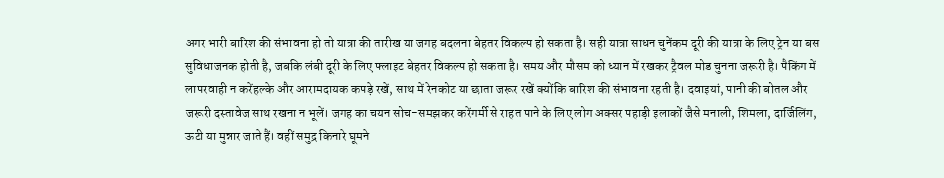अगर भारी बारिश की संभावना हो तो यात्रा की तारीख या जगह बदलना बेहतर विकल्प हो सकता है। सही यात्रा साधन चुनेंकम दूरी की यात्रा के लिए ट्रेन या बस सुविधाजनक होती है, जबकि लंबी दूरी के लिए फ्लाइट बेहतर विकल्प हो सकता है। समय और मौसम को ध्यान में रखकर ट्रैवल मोड चुनना जरूरी है। पैकिंग में लापरवाही न करेंहल्के और आरामदायक कपड़े रखें, साथ में रेनकोट या छाता जरूर रखें क्योंकि बारिश की संभावना रहती है। दवाइयां, पानी की बोतल और जरूरी दस्तावेज साथ रखना न भूलें। जगह का चयन सोच-समझकर करेंगर्मी से राहत पाने के लिए लोग अक्सर पहाड़ी इलाकों जैसे मनाली, शिमला, दार्जिलिंग, ऊटी या मुन्नार जाते हैं। वहीं समुद्र किनारे घूमने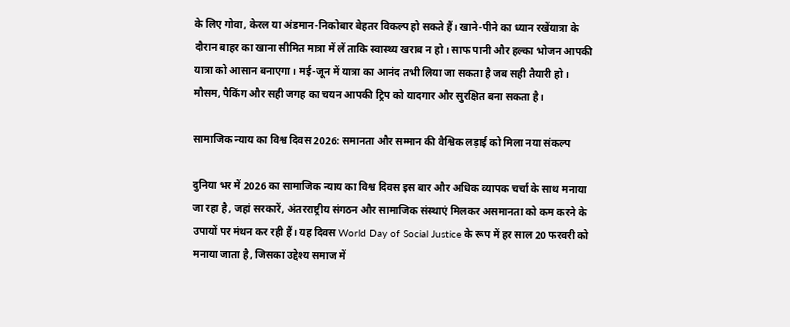के लिए गोवा, केरल या अंडमान-निकोबार बेहतर विकल्प हो सकते हैं। खाने-पीने का ध्यान रखेंयात्रा के दौरान बाहर का खाना सीमित मात्रा में लें ताकि स्वास्थ्य खराब न हो। साफ पानी और हल्का भोजन आपकी यात्रा को आसान बनाएगा। मई-जून में यात्रा का आनंद तभी लिया जा सकता है जब सही तैयारी हो। मौसम, पैकिंग और सही जगह का चयन आपकी ट्रिप को यादगार और सुरक्षित बना सकता है।

सामाजिक न्याय का विश्व दिवस 2026: समानता और सम्मान की वैश्विक लड़ाई को मिला नया संकल्प

दुनिया भर में 2026 का सामाजिक न्याय का विश्व दिवस इस बार और अधिक व्यापक चर्चा के साथ मनाया जा रहा है, जहां सरकारें, अंतरराष्ट्रीय संगठन और सामाजिक संस्थाएं मिलकर असमानता को कम करने के उपायों पर मंथन कर रही हैं। यह दिवस World Day of Social Justice के रूप में हर साल 20 फरवरी को मनाया जाता है, जिसका उद्देश्य समाज में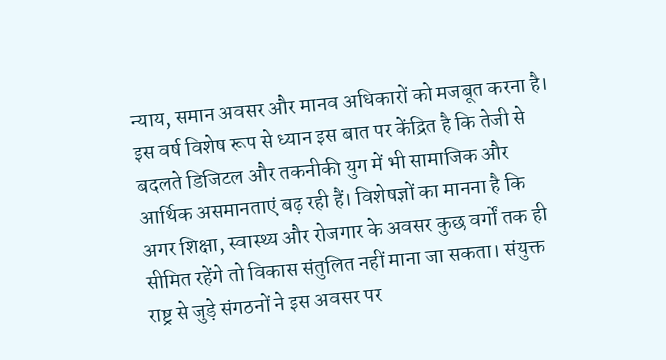न्याय, समान अवसर और मानव अधिकारों को मजबूत करना है। इस वर्ष विशेष रूप से ध्यान इस बात पर केंद्रित है कि तेजी से बदलते डिजिटल और तकनीकी युग में भी सामाजिक और आर्थिक असमानताएं बढ़ रही हैं। विशेषज्ञों का मानना है कि अगर शिक्षा, स्वास्थ्य और रोजगार के अवसर कुछ वर्गों तक ही सीमित रहेंगे तो विकास संतुलित नहीं माना जा सकता। संयुक्त राष्ट्र से जुड़े संगठनों ने इस अवसर पर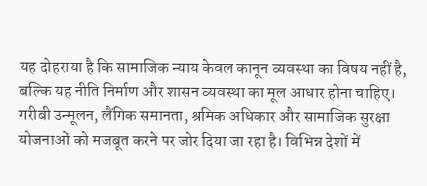यह दोहराया है कि सामाजिक न्याय केवल कानून व्यवस्था का विषय नहीं है, बल्कि यह नीति निर्माण और शासन व्यवस्था का मूल आधार होना चाहिए। गरीबी उन्मूलन, लैंगिक समानता, श्रमिक अधिकार और सामाजिक सुरक्षा योजनाओं को मजबूत करने पर जोर दिया जा रहा है। विभिन्न देशों में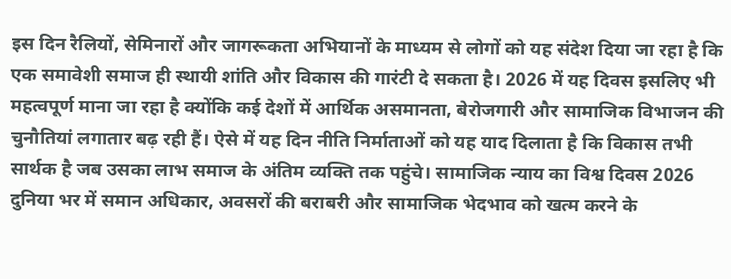इस दिन रैलियों, सेमिनारों और जागरूकता अभियानों के माध्यम से लोगों को यह संदेश दिया जा रहा है कि एक समावेशी समाज ही स्थायी शांति और विकास की गारंटी दे सकता है। 2026 में यह दिवस इसलिए भी महत्वपूर्ण माना जा रहा है क्योंकि कई देशों में आर्थिक असमानता, बेरोजगारी और सामाजिक विभाजन की चुनौतियां लगातार बढ़ रही हैं। ऐसे में यह दिन नीति निर्माताओं को यह याद दिलाता है कि विकास तभी सार्थक है जब उसका लाभ समाज के अंतिम व्यक्ति तक पहुंचे। सामाजिक न्याय का विश्व दिवस 2026 दुनिया भर में समान अधिकार, अवसरों की बराबरी और सामाजिक भेदभाव को खत्म करने के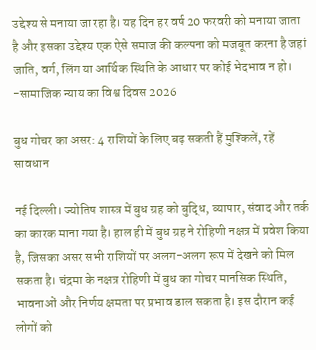उद्देश्य से मनाया जा रहा है। यह दिन हर वर्ष 20 फरवरी को मनाया जाता है और इसका उद्देश्य एक ऐसे समाज की कल्पना को मजबूत करना है जहां जाति, वर्ग, लिंग या आर्थिक स्थिति के आधार पर कोई भेदभाव न हो। -सामाजिक न्याय का विश्व दिवस 2026

बुध गोचर का असर: 4 राशियों के लिए बढ़ सकती हैं मुश्किलें, रहें सावधान

नई दिल्ली। ज्योतिष शास्त्र में बुध ग्रह को बुद्धि, व्यापार, संवाद और तर्क का कारक माना गया है। हाल ही में बुध ग्रह ने रोहिणी नक्षत्र में प्रवेश किया है, जिसका असर सभी राशियों पर अलग-अलग रूप में देखने को मिल सकता है। चंद्रमा के नक्षत्र रोहिणी में बुध का गोचर मानसिक स्थिति, भावनाओं और निर्णय क्षमता पर प्रभाव डाल सकता है। इस दौरान कई लोगों को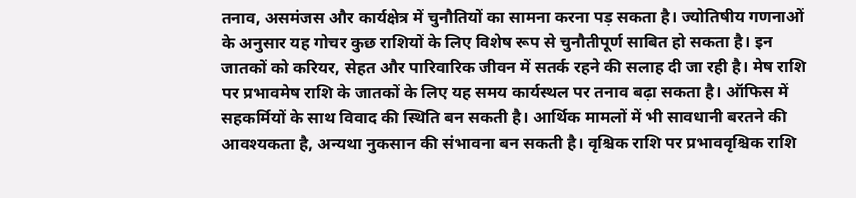तनाव, असमंजस और कार्यक्षेत्र में चुनौतियों का सामना करना पड़ सकता है। ज्योतिषीय गणनाओं के अनुसार यह गोचर कुछ राशियों के लिए विशेष रूप से चुनौतीपूर्ण साबित हो सकता है। इन जातकों को करियर, सेहत और पारिवारिक जीवन में सतर्क रहने की सलाह दी जा रही है। मेष राशि पर प्रभावमेष राशि के जातकों के लिए यह समय कार्यस्थल पर तनाव बढ़ा सकता है। ऑफिस में सहकर्मियों के साथ विवाद की स्थिति बन सकती है। आर्थिक मामलों में भी सावधानी बरतने की आवश्यकता है, अन्यथा नुकसान की संभावना बन सकती है। वृश्चिक राशि पर प्रभाववृश्चिक राशि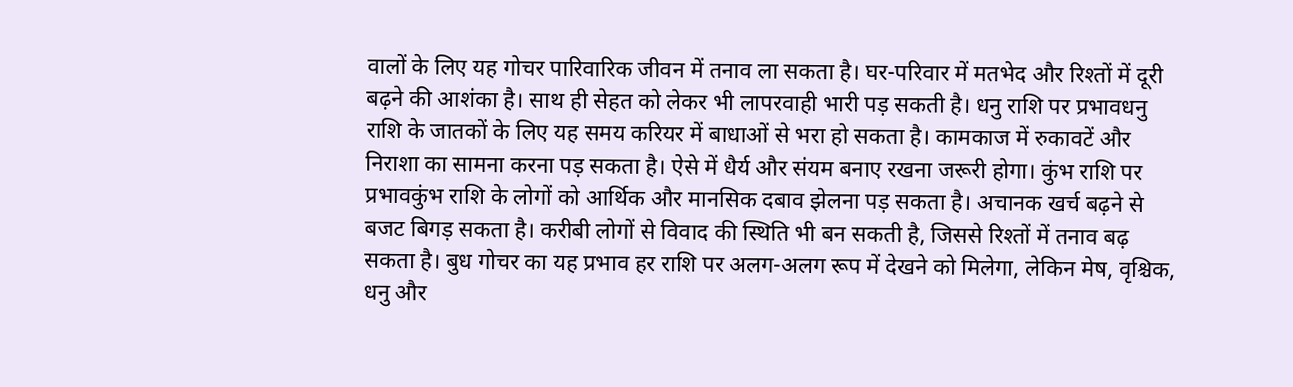वालों के लिए यह गोचर पारिवारिक जीवन में तनाव ला सकता है। घर-परिवार में मतभेद और रिश्तों में दूरी बढ़ने की आशंका है। साथ ही सेहत को लेकर भी लापरवाही भारी पड़ सकती है। धनु राशि पर प्रभावधनु राशि के जातकों के लिए यह समय करियर में बाधाओं से भरा हो सकता है। कामकाज में रुकावटें और निराशा का सामना करना पड़ सकता है। ऐसे में धैर्य और संयम बनाए रखना जरूरी होगा। कुंभ राशि पर प्रभावकुंभ राशि के लोगों को आर्थिक और मानसिक दबाव झेलना पड़ सकता है। अचानक खर्च बढ़ने से बजट बिगड़ सकता है। करीबी लोगों से विवाद की स्थिति भी बन सकती है, जिससे रिश्तों में तनाव बढ़ सकता है। बुध गोचर का यह प्रभाव हर राशि पर अलग-अलग रूप में देखने को मिलेगा, लेकिन मेष, वृश्चिक, धनु और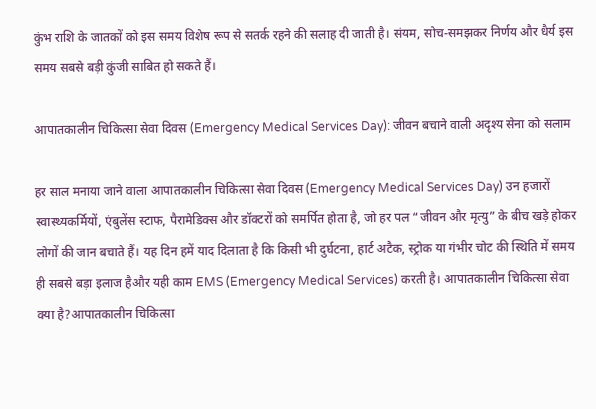कुंभ राशि के जातकों को इस समय विशेष रूप से सतर्क रहने की सलाह दी जाती है। संयम, सोच-समझकर निर्णय और धैर्य इस समय सबसे बड़ी कुंजी साबित हो सकते हैं।

आपातकालीन चिकित्सा सेवा दिवस (Emergency Medical Services Day): जीवन बचाने वाली अदृश्य सेना को सलाम

हर साल मनाया जाने वाला आपातकालीन चिकित्सा सेवा दिवस (Emergency Medical Services Day) उन हजारों स्वास्थ्यकर्मियों, एंबुलेंस स्टाफ, पैरामेडिक्स और डॉक्टरों को समर्पित होता है, जो हर पल “जीवन और मृत्यु” के बीच खड़े होकर लोगों की जान बचाते हैं। यह दिन हमें याद दिलाता है कि किसी भी दुर्घटना, हार्ट अटैक, स्ट्रोक या गंभीर चोट की स्थिति में समय ही सबसे बड़ा इलाज हैऔर यही काम EMS (Emergency Medical Services) करती है। आपातकालीन चिकित्सा सेवा क्या है?आपातकालीन चिकित्सा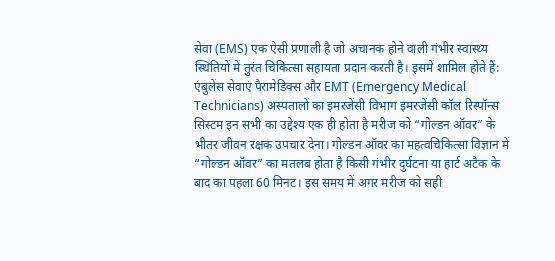सेवा (EMS) एक ऐसी प्रणाली है जो अचानक होने वाली गंभीर स्वास्थ्य स्थितियों में तुरंत चिकित्सा सहायता प्रदान करती है। इसमें शामिल होते हैं: एंबुलेंस सेवाएं पैरामेडिक्स और EMT (Emergency Medical Technicians) अस्पतालों का इमरजेंसी विभाग इमरजेंसी कॉल रिस्पॉन्स सिस्टम इन सभी का उद्देश्य एक ही होता है मरीज को “गोल्डन ऑवर” के भीतर जीवन रक्षक उपचार देना। गोल्डन ऑवर का महत्वचिकित्सा विज्ञान में “गोल्डन ऑवर” का मतलब होता है किसी गंभीर दुर्घटना या हार्ट अटैक के बाद का पहला 60 मिनट। इस समय में अगर मरीज को सही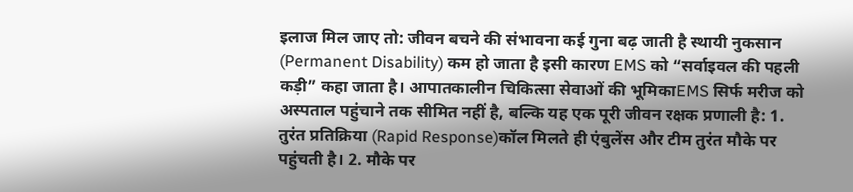इलाज मिल जाए तो: जीवन बचने की संभावना कई गुना बढ़ जाती है स्थायी नुकसान (Permanent Disability) कम हो जाता है इसी कारण EMS को “सर्वाइवल की पहली कड़ी” कहा जाता है। आपातकालीन चिकित्सा सेवाओं की भूमिकाEMS सिर्फ मरीज को अस्पताल पहुंचाने तक सीमित नहीं है, बल्कि यह एक पूरी जीवन रक्षक प्रणाली है: 1. तुरंत प्रतिक्रिया (Rapid Response)कॉल मिलते ही एंबुलेंस और टीम तुरंत मौके पर पहुंचती है। 2. मौके पर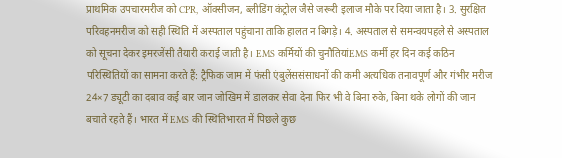प्राथमिक उपचारमरीज को CPR, ऑक्सीजन, ब्लीडिंग कंट्रोल जैसे जरूरी इलाज मौके पर दिया जाता है। 3. सुरक्षित परिवहनमरीज को सही स्थिति में अस्पताल पहुंचाना ताकि हालत न बिगड़े। 4. अस्पताल से समन्वयपहले से अस्पताल को सूचना देकर इमरजेंसी तैयारी कराई जाती है। EMS कर्मियों की चुनौतियांEMS कर्मी हर दिन कई कठिन परिस्थितियों का सामना करते हैं: ट्रैफिक जाम में फंसी एंबुलेंससंसाधनों की कमी अत्यधिक तनावपूर्ण और गंभीर मरीज 24×7 ड्यूटी का दबाव कई बार जान जोखिम में डालकर सेवा देना फिर भी वे बिना रुके, बिना थके लोगों की जान बचाते रहते हैं। भारत में EMS की स्थितिभारत में पिछले कुछ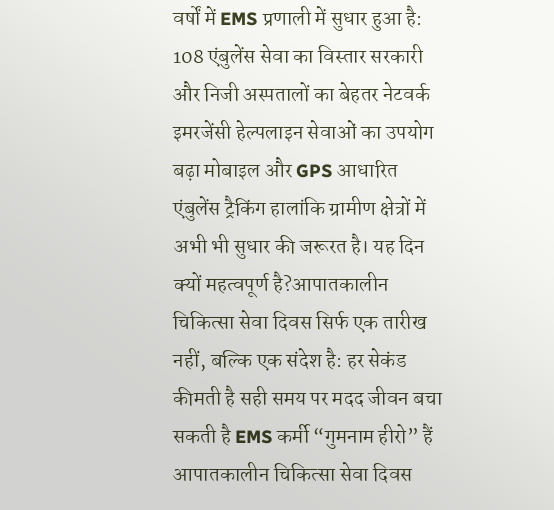वर्षों में EMS प्रणाली में सुधार हुआ है: 108 एंबुलेंस सेवा का विस्तार सरकारी और निजी अस्पतालों का बेहतर नेटवर्क इमरजेंसी हेल्पलाइन सेवाओं का उपयोग बढ़ा मोबाइल और GPS आधारित एंबुलेंस ट्रैकिंग हालांकि ग्रामीण क्षेत्रों में अभी भी सुधार की जरूरत है। यह दिन क्यों महत्वपूर्ण है?आपातकालीन चिकित्सा सेवा दिवस सिर्फ एक तारीख नहीं, बल्कि एक संदेश है: हर सेकंड कीमती है सही समय पर मदद जीवन बचा सकती है EMS कर्मी “गुमनाम हीरो” हैं आपातकालीन चिकित्सा सेवा दिवस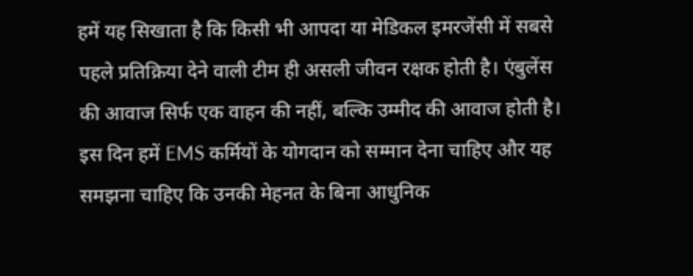हमें यह सिखाता है कि किसी भी आपदा या मेडिकल इमरजेंसी में सबसे पहले प्रतिक्रिया देने वाली टीम ही असली जीवन रक्षक होती है। एंबुलेंस की आवाज सिर्फ एक वाहन की नहीं, बल्कि उम्मीद की आवाज होती है। इस दिन हमें EMS कर्मियों के योगदान को सम्मान देना चाहिए और यह समझना चाहिए कि उनकी मेहनत के बिना आधुनिक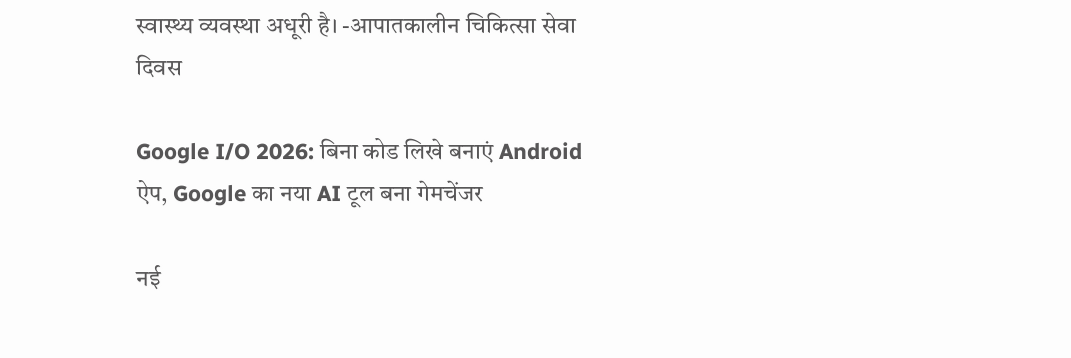स्वास्थ्य व्यवस्था अधूरी है। -आपातकालीन चिकित्सा सेवा दिवस

Google I/O 2026: बिना कोड लिखे बनाएं Android ऐप, Google का नया AI टूल बना गेमचेंजर

नई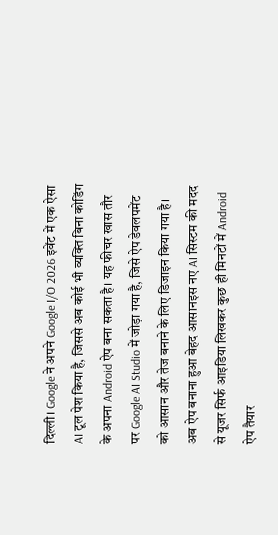दिल्ली। Google ने अपने Google I/O 2026 इवेंट में एक ऐसा AI टूल पेश किया है, जिससे अब कोई भी व्यक्ति बिना कोडिंग के अपना Android ऐप बना सकता है। यह फीचर खास तौर पर Google AI Studio में जोड़ा गया है, जिसे ऐप डेवलपमेंट को आसान और तेज बनाने के लिए डिजाइन किया गया है। अब ऐप बनाना हुआ बेहद आसानइस नए AI सिस्टम की मदद से यूजर सिर्फ आइडिया लिखकर कुछ ही मिनटों में Android ऐप तैयार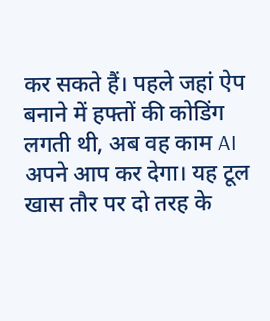कर सकते हैं। पहले जहां ऐप बनाने में हफ्तों की कोडिंग लगती थी, अब वह काम AI अपने आप कर देगा। यह टूल खास तौर पर दो तरह के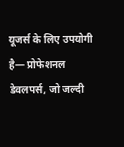यूजर्स के लिए उपयोगी है— प्रोफेशनल डेवलपर्स, जो जल्दी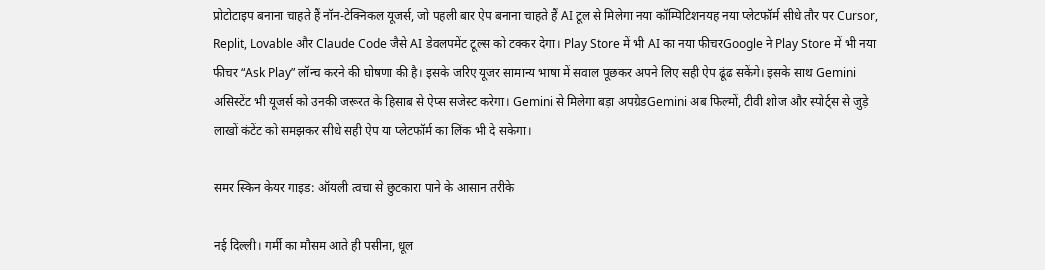प्रोटोटाइप बनाना चाहते हैं नॉन-टेक्निकल यूजर्स, जो पहली बार ऐप बनाना चाहते हैं AI टूल से मिलेगा नया कॉम्पिटिशनयह नया प्लेटफॉर्म सीधे तौर पर Cursor, Replit, Lovable और Claude Code जैसे AI डेवलपमेंट टूल्स को टक्कर देगा। Play Store में भी AI का नया फीचरGoogle ने Play Store में भी नया फीचर “Ask Play” लॉन्च करने की घोषणा की है। इसके जरिए यूजर सामान्य भाषा में सवाल पूछकर अपने लिए सही ऐप ढूंढ सकेंगे। इसके साथ Gemini असिस्टेंट भी यूजर्स को उनकी जरूरत के हिसाब से ऐप्स सजेस्ट करेगा। Gemini से मिलेगा बड़ा अपग्रेडGemini अब फिल्मों, टीवी शोज और स्पोर्ट्स से जुड़े लाखों कंटेंट को समझकर सीधे सही ऐप या प्लेटफॉर्म का लिंक भी दे सकेगा।

समर स्किन केयर गाइड: ऑयली त्वचा से छुटकारा पाने के आसान तरीके

नई दिल्ली। गर्मी का मौसम आते ही पसीना, धूल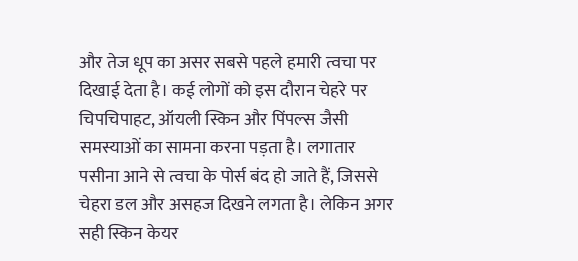और तेज धूप का असर सबसे पहले हमारी त्वचा पर दिखाई देता है। कई लोगों को इस दौरान चेहरे पर चिपचिपाहट, ऑयली स्किन और पिंपल्स जैसी समस्याओं का सामना करना पड़ता है। लगातार पसीना आने से त्वचा के पोर्स बंद हो जाते हैं, जिससे चेहरा डल और असहज दिखने लगता है। लेकिन अगर सही स्किन केयर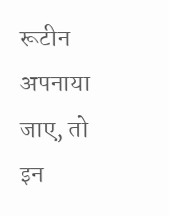रूटीन अपनाया जाए, तो इन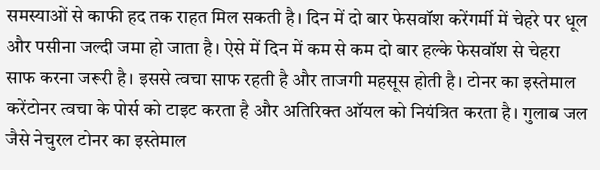समस्याओं से काफी हद तक राहत मिल सकती है। दिन में दो बार फेसवॉश करेंगर्मी में चेहरे पर धूल और पसीना जल्दी जमा हो जाता है। ऐसे में दिन में कम से कम दो बार हल्के फेसवॉश से चेहरा साफ करना जरूरी है। इससे त्वचा साफ रहती है और ताजगी महसूस होती है। टोनर का इस्तेमाल करेंटोनर त्वचा के पोर्स को टाइट करता है और अतिरिक्त ऑयल को नियंत्रित करता है। गुलाब जल जैसे नेचुरल टोनर का इस्तेमाल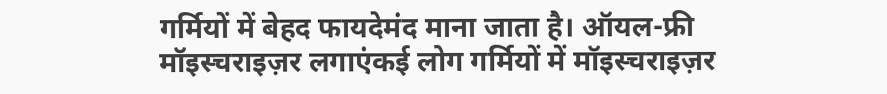गर्मियों में बेहद फायदेमंद माना जाता है। ऑयल-फ्री मॉइस्चराइज़र लगाएंकई लोग गर्मियों में मॉइस्चराइज़र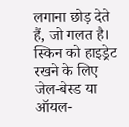लगाना छोड़ देते हैं, जो गलत है। स्किन को हाइड्रेट रखने के लिए जेल-बेस्ड या ऑयल-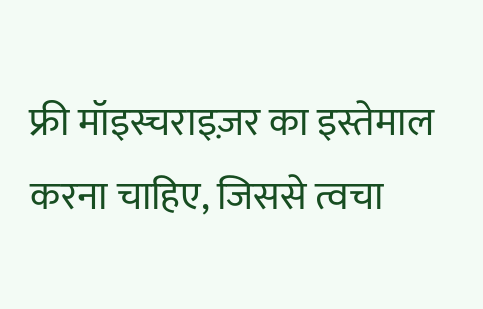फ्री मॉइस्चराइज़र का इस्तेमाल करना चाहिए, जिससे त्वचा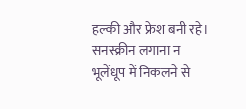हल्की और फ्रेश बनी रहे। सनस्क्रीन लगाना न भूलेंधूप में निकलने से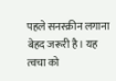पहले सनस्क्रीन लगाना बेहद जरूरी है। यह त्वचा को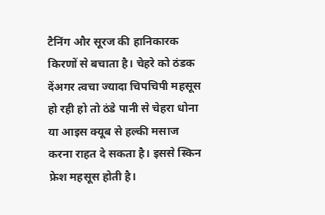टैनिंग और सूरज की हानिकारक किरणों से बचाता है। चेहरे को ठंडक देंअगर त्वचा ज्यादा चिपचिपी महसूस हो रही हो तो ठंडे पानी से चेहरा धोना या आइस क्यूब से हल्की मसाज करना राहत दे सकता है। इससे स्किन फ्रेश महसूस होती है।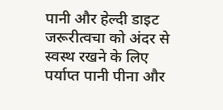पानी और हेल्दी डाइट जरूरीत्वचा को अंदर से स्वस्थ रखने के लिए पर्याप्त पानी पीना और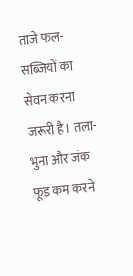ताजे फल-सब्जियों का सेवन करना जरूरी है। तला-भुना और जंक फूड कम करने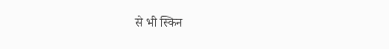से भी स्किन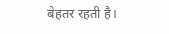बेहतर रहती है।